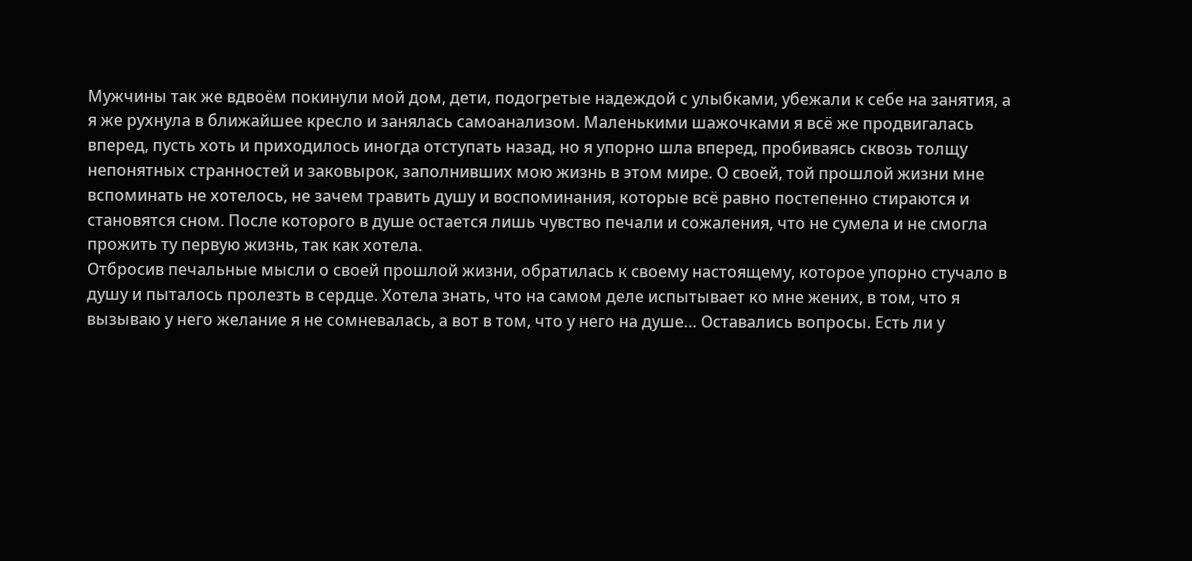Мужчины так же вдвоём покинули мой дом, дети, подогретые надеждой с улыбками, убежали к себе на занятия, а я же рухнула в ближайшее кресло и занялась самоанализом. Маленькими шажочками я всё же продвигалась вперед, пусть хоть и приходилось иногда отступать назад, но я упорно шла вперед, пробиваясь сквозь толщу непонятных странностей и заковырок, заполнивших мою жизнь в этом мире. О своей, той прошлой жизни мне вспоминать не хотелось, не зачем травить душу и воспоминания, которые всё равно постепенно стираются и становятся сном. После которого в душе остается лишь чувство печали и сожаления, что не сумела и не смогла прожить ту первую жизнь, так как хотела.
Отбросив печальные мысли о своей прошлой жизни, обратилась к своему настоящему, которое упорно стучало в душу и пыталось пролезть в сердце. Хотела знать, что на самом деле испытывает ко мне жених, в том, что я вызываю у него желание я не сомневалась, а вот в том, что у него на душе… Оставались вопросы. Есть ли у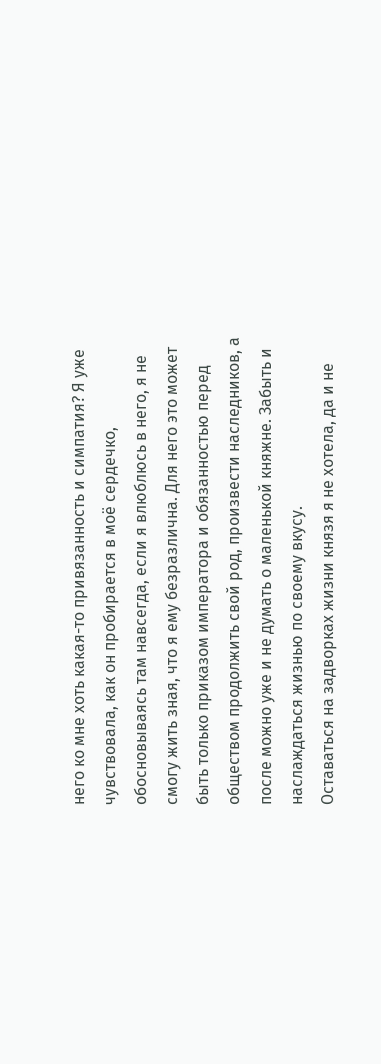него ко мне хоть какая-то привязанность и симпатия? Я уже чувствовала, как он пробирается в моё сердечко, обосновываясь там навсегда, если я влюблюсь в него, я не смогу жить зная, что я ему безразлична. Для него это может быть только приказом императора и обязанностью перед обществом продолжить свой род, произвести наследников, а после можно уже и не думать о маленькой княжне. Забыть и наслаждаться жизнью по своему вкусу.
Оставаться на задворках жизни князя я не хотела, да и не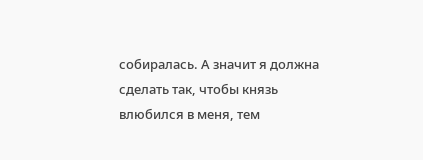собиралась. А значит я должна сделать так, чтобы князь влюбился в меня, тем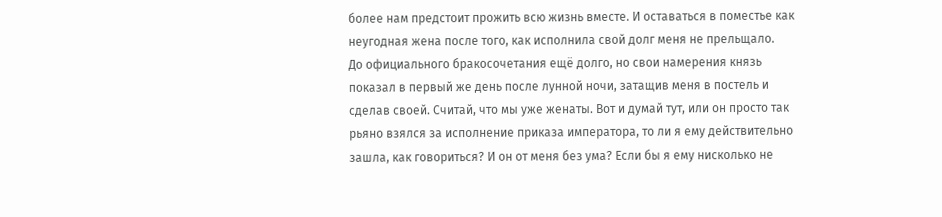более нам предстоит прожить всю жизнь вместе. И оставаться в поместье как неугодная жена после того, как исполнила свой долг меня не прельщало.
До официального бракосочетания ещё долго, но свои намерения князь показал в первый же день после лунной ночи, затащив меня в постель и сделав своей. Считай, что мы уже женаты. Вот и думай тут, или он просто так рьяно взялся за исполнение приказа императора, то ли я ему действительно зашла, как говориться? И он от меня без ума? Если бы я ему нисколько не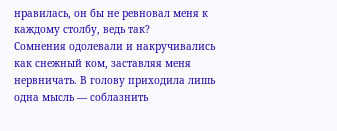нравилась, он бы не ревновал меня к каждому столбу, ведь так?
Сомнения одолевали и накручивались как снежный ком, заставляя меня нервничать. В голову приходила лишь одна мысль — соблазнить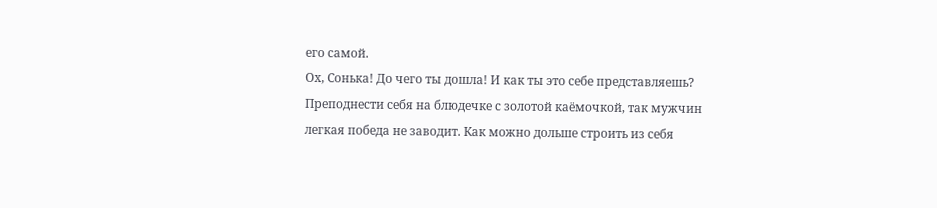его самой.
Ох, Сонька! До чего ты дошла! И как ты это себе представляешь? Преподнести себя на блюдечке с золотой каёмочкой, так мужчин легкая победа не заводит. Как можно дольше строить из себя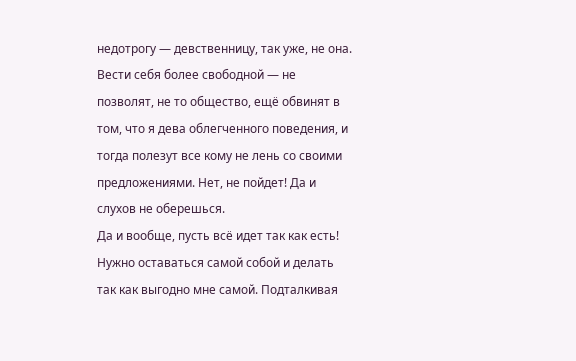недотрогу — девственницу, так уже, не она. Вести себя более свободной — не позволят, не то общество, ещё обвинят в том, что я дева облегченного поведения, и тогда полезут все кому не лень со своими предложениями. Нет, не пойдет! Да и слухов не оберешься.
Да и вообще, пусть всё идет так как есть! Нужно оставаться самой собой и делать так как выгодно мне самой. Подталкивая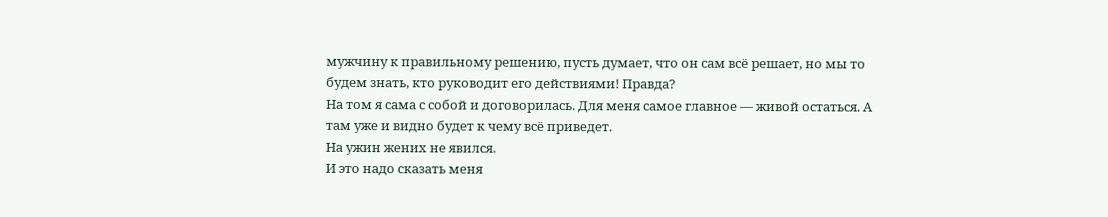мужчину к правильному решению, пусть думает, что он сам всё решает, но мы то будем знать, кто руководит его действиями! Правда?
На том я сама с собой и договорилась. Для меня самое главное — живой остаться. А там уже и видно будет к чему всё приведет.
На ужин жених не явился.
И это надо сказать меня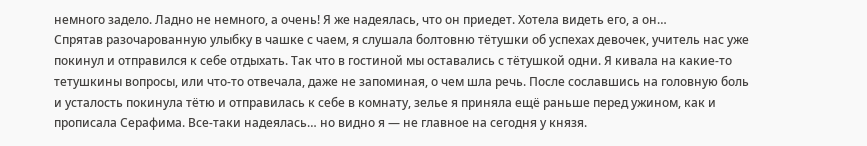немного задело. Ладно не немного, а очень! Я же надеялась, что он приедет. Хотела видеть его, а он…
Спрятав разочарованную улыбку в чашке с чаем, я слушала болтовню тётушки об успехах девочек, учитель нас уже покинул и отправился к себе отдыхать. Так что в гостиной мы оставались с тётушкой одни. Я кивала на какие-то тетушкины вопросы, или что-то отвечала, даже не запоминая, о чем шла речь. После сославшись на головную боль и усталость покинула тётю и отправилась к себе в комнату, зелье я приняла ещё раньше перед ужином, как и прописала Серафима. Все-таки надеялась… но видно я — не главное на сегодня у князя.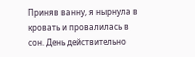Приняв ванну, я нырнула в кровать и провалилась в сон. День действительно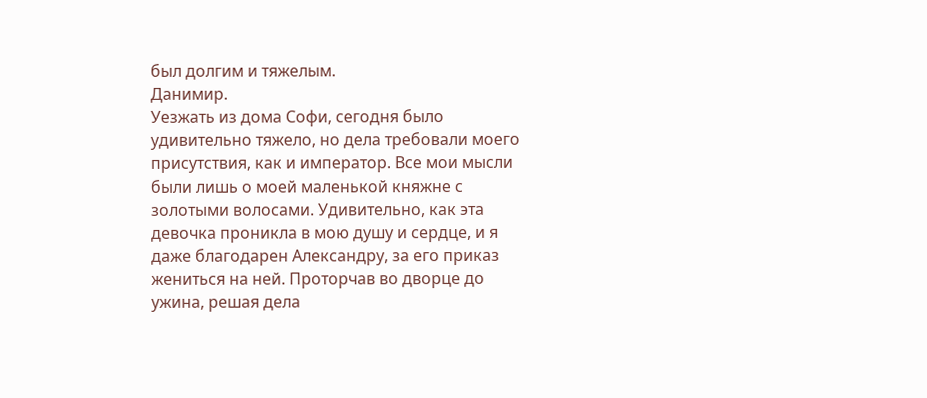был долгим и тяжелым.
Данимир.
Уезжать из дома Софи, сегодня было удивительно тяжело, но дела требовали моего присутствия, как и император. Все мои мысли были лишь о моей маленькой княжне с золотыми волосами. Удивительно, как эта девочка проникла в мою душу и сердце, и я даже благодарен Александру, за его приказ жениться на ней. Проторчав во дворце до ужина, решая дела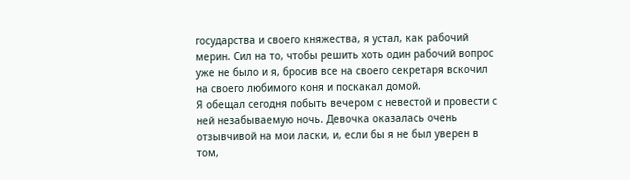государства и своего княжества, я устал, как рабочий мерин. Сил на то, чтобы решить хоть один рабочий вопрос уже не было и я, бросив все на своего секретаря вскочил на своего любимого коня и поскакал домой.
Я обещал сегодня побыть вечером с невестой и провести с ней незабываемую ночь. Девочка оказалась очень отзывчивой на мои ласки, и, если бы я не был уверен в том,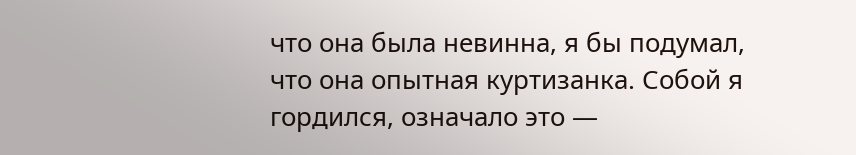что она была невинна, я бы подумал, что она опытная куртизанка. Собой я гордился, означало это —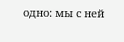одно: мы с ней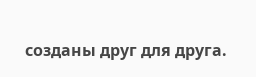созданы друг для друга.